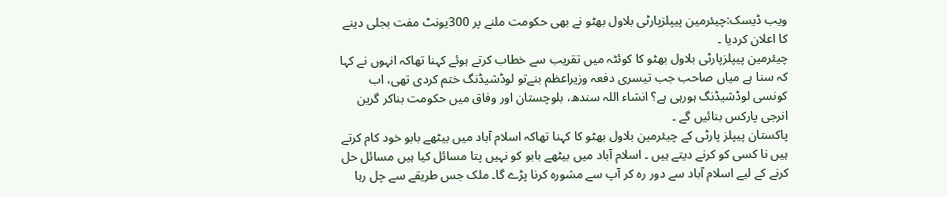ویب ڈیسک:چیئرمین پیپلزپارٹی بلاول بھٹو نے بھی حکومت ملنے پر 300یونٹ مفت بجلی دینے کا اعلان کردیا ۔
چیئرمین پیپلزپارٹی بلاول بھٹو کا کوئٹہ میں تقریب سے خطاب کرتے ہوئے کہنا تھاکہ انہوں نے کہا کہ سنا ہے میاں صاحب جب تیسری دفعہ وزیراعظم بنےتو لوڈشیڈنگ ختم کردی تھی، اب کونسی لوڈشیڈنگ ہورہی ہے؟ انشاء اللہ سندھ، بلوچستان اور وفاق میں حکومت بناکر گرین انرجی پارکس بنائیں گے ۔
پاکستان پیپلز پارٹی کے چیئرمین بلاول بھٹو کا کہنا تھاکہ اسلام آباد میں بیٹھے بابو خود کام کرتے ہیں نا کسی کو کرنے دیتے ہیں ۔ اسلام آباد میں بیٹھے بابو کو نہیں پتا مسائل کیا ہیں مسائل حل کرنے کے لیے اسلام آباد سے دور رہ کر آپ سے مشورہ کرنا پڑے گا۔ ملک جس طریقے سے چل رہا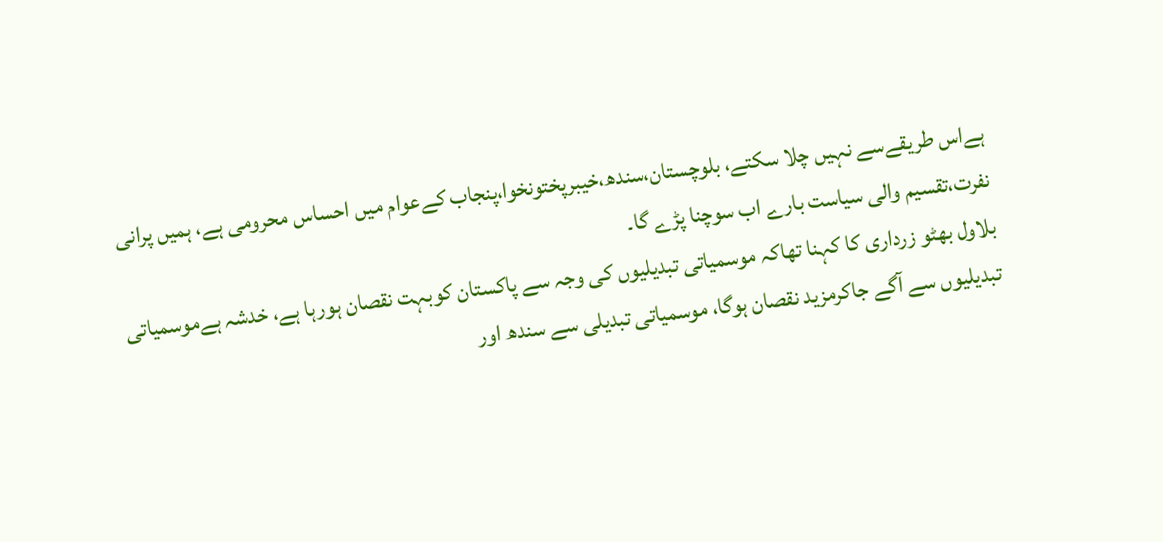ہےاس طریقےسے نہیں چلا سکتے، بلوچستان،سندھ،خیبرپختونخوا،پنجاب کےعوام میں احساس محرومی ہے، ہمیں پرانی نفرت،تقسیم والی سیاست بارے اب سوچنا پڑے گا۔
بلاول بھٹو زرداری کا کہنا تھاکہ موسمیاتی تبدیلیوں کی وجہ سے پاکستان کوبہت نقصان ہورہا ہے، خدشہ ہےموسمیاتی تبدیلیوں سے آگے جاکرمزید نقصان ہوگا، موسمیاتی تبدیلی سے سندھ اور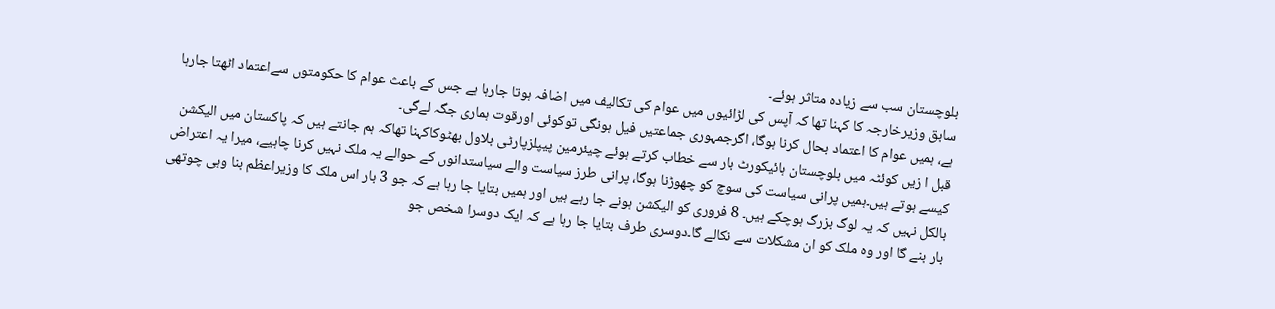بلوچستان سب سے زیادہ متاثر ہوئے۔
سابق وزیرخارجہ کا کہنا تھا کہ آپس کی لڑائیوں میں عوام کی تکالیف میں اضافہ ہوتا جارہا ہے جس کے باعث عوام کا حکومتوں سےاعتماد اٹھتا جارہا ہے، ہمیں عوام کا اعتماد بحال کرنا ہوگا، اگرجمہوری جماعتیں فیل ہونگی توکوئی اورقوت ہماری جگہ لےگی۔
قبل ا زیں کوئٹہ میں بلوچستان ہائیکورٹ بار سے خطاب کرتے ہوئے چیئرمین پیپلزپارٹی بلاول بھٹوکاکہنا تھاکہ ہم جانتے ہیں کہ پاکستان میں الیکشن کیسے ہوتے ہیں۔ہمیں پرانی سیاست کی سوچ کو چھوڑنا ہوگا، پرانی طرز سیاست والے سیاستدانوں کے حوالے یہ ملک نہیں کرنا چاہیے، میرا یہ اعتراض بالکل نہیں کہ یہ لوگ بزرگ ہوچکے ہیں۔ 8 فروری کو الیکشن ہونے جا رہے ہیں اور ہمیں بتایا جا رہا ہے کہ جو 3 بار اس ملک کا وزیراعظم بنا وہی چوتھی بار بنے گا اور وہ ملک کو ان مشکلات سے نکالے گا۔دوسری طرف بتایا جا رہا ہے کہ ایک دوسرا شخص جو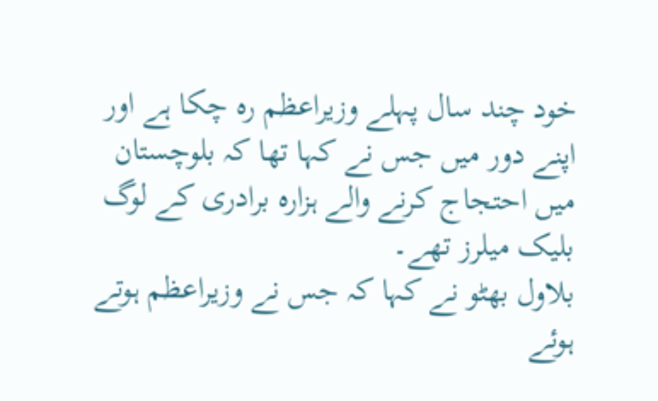خود چند سال پہلے وزیراعظم رہ چکا ہے اور اپنے دور میں جس نے کہا تھا کہ بلوچستان میں احتجاج کرنے والے ہزارہ برادری کے لوگ بلیک میلرز تھے۔
بلاول بھٹو نے کہا کہ جس نے وزیراعظم ہوتے ہوئے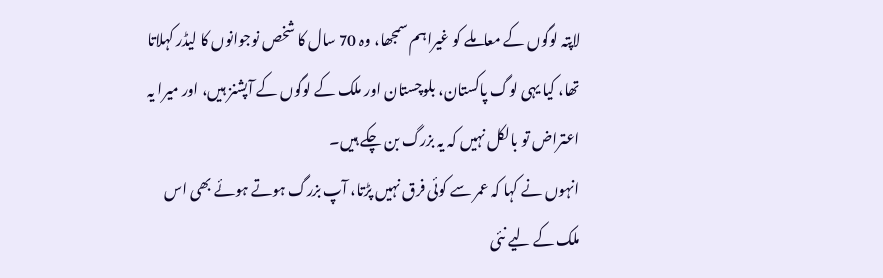لاپتہ لوگوں کے معاملے کو غیراہم سمجھا، وہ 70 سال کا شخص نوجوانوں کا لیڈر کہلاتا تھا، کیا یہی لوگ پاکستان، بلوچستان اور ملک کے لوگوں کے آپشنز ہیں، اور میرا یہ اعتراض تو بالکل نہیں کہ یہ بزرگ بن چکے ہیں۔
انہوں نے کہا کہ عمر سے کوئی فرق نہیں پڑتا، آپ بزرگ ہوتے ہوئے بھی اس ملک کے لیے نئی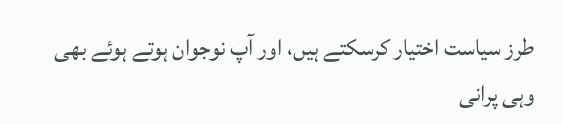طرز سیاست اختیار کرسکتے ہیں، اور آپ نوجوان ہوتے ہوئے بھی وہی پرانی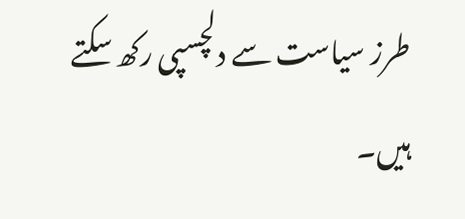طرز سیاست سے دلچسپی رکھ سکتے ہیں۔